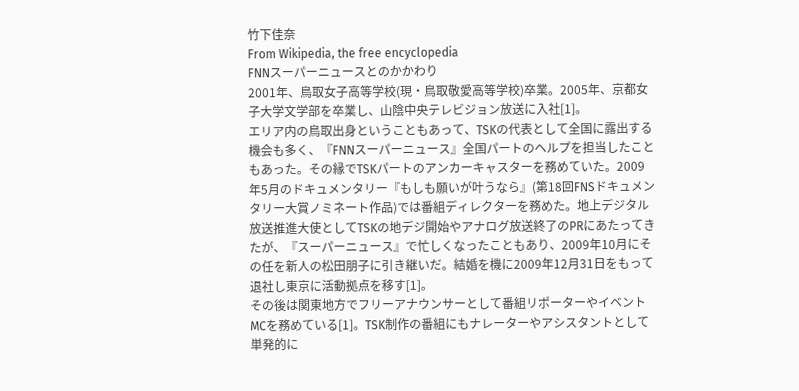竹下佳奈
From Wikipedia, the free encyclopedia
FNNスーパーニュースとのかかわり
2001年、鳥取女子高等学校(現・鳥取敬愛高等学校)卒業。2005年、京都女子大学文学部を卒業し、山陰中央テレビジョン放送に入社[1]。
エリア内の鳥取出身ということもあって、TSKの代表として全国に露出する機会も多く、『FNNスーパーニュース』全国パートのヘルプを担当したこともあった。その縁でTSKパートのアンカーキャスターを務めていた。2009年5月のドキュメンタリー『もしも願いが叶うなら』(第18回FNSドキュメンタリー大賞ノミネート作品)では番組ディレクターを務めた。地上デジタル放送推進大使としてTSKの地デジ開始やアナログ放送終了のPRにあたってきたが、『スーパーニュース』で忙しくなったこともあり、2009年10月にその任を新人の松田朋子に引き継いだ。結婚を機に2009年12月31日をもって退社し東京に活動拠点を移す[1]。
その後は関東地方でフリーアナウンサーとして番組リポーターやイベントMCを務めている[1]。TSK制作の番組にもナレーターやアシスタントとして単発的に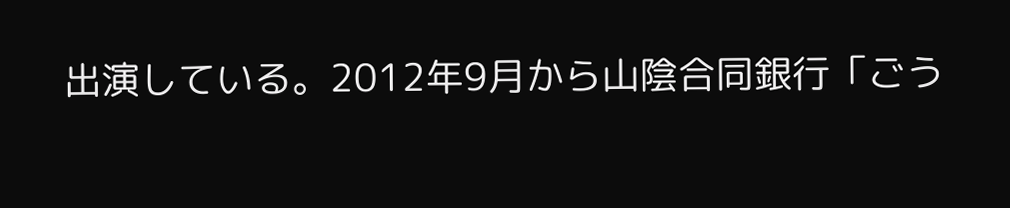出演している。2012年9月から山陰合同銀行「ごう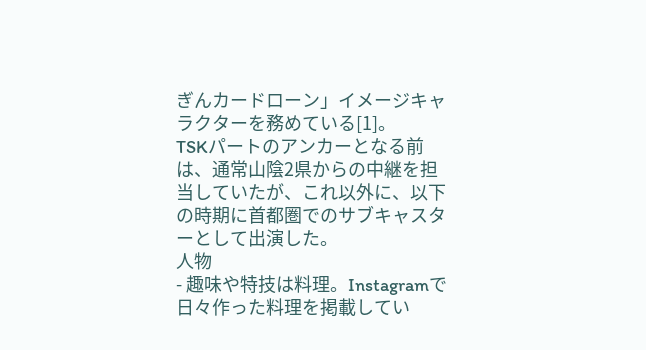ぎんカードローン」イメージキャラクターを務めている[1]。
TSKパートのアンカーとなる前は、通常山陰2県からの中継を担当していたが、これ以外に、以下の時期に首都圏でのサブキャスターとして出演した。
人物
- 趣味や特技は料理。Instagramで日々作った料理を掲載してい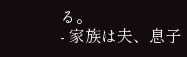る。
- 家族は夫、息子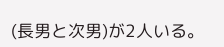(長男と次男)が2人いる。